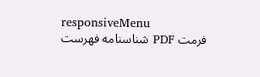responsiveMenu
فرمت PDF شناسنامه فهرست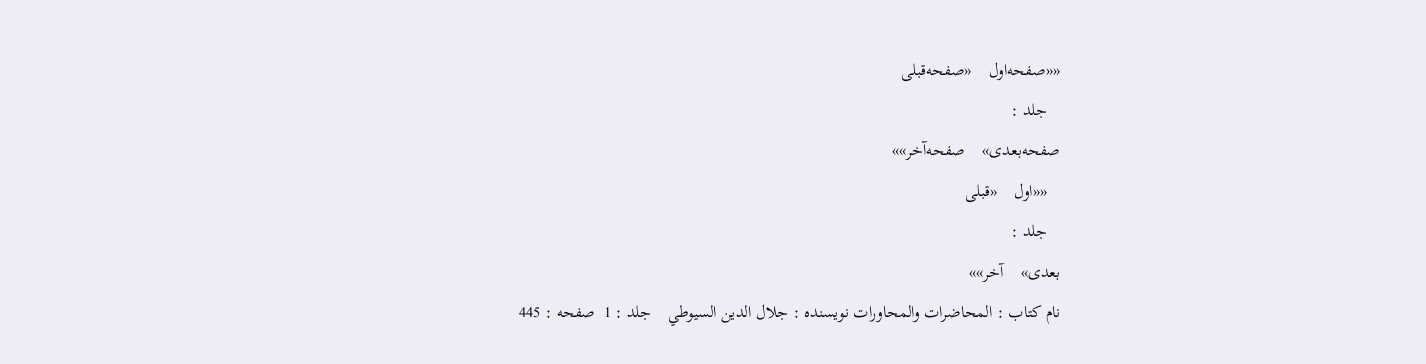««صفحه‌اول    «صفحه‌قبلی
   جلد :
صفحه‌بعدی»    صفحه‌آخر»»
   ««اول    «قبلی
   جلد :
بعدی»    آخر»»
نام کتاب : المحاضرات والمحاورات نویسنده : جلال الدين السيوطي    جلد : 1  صفحه : 445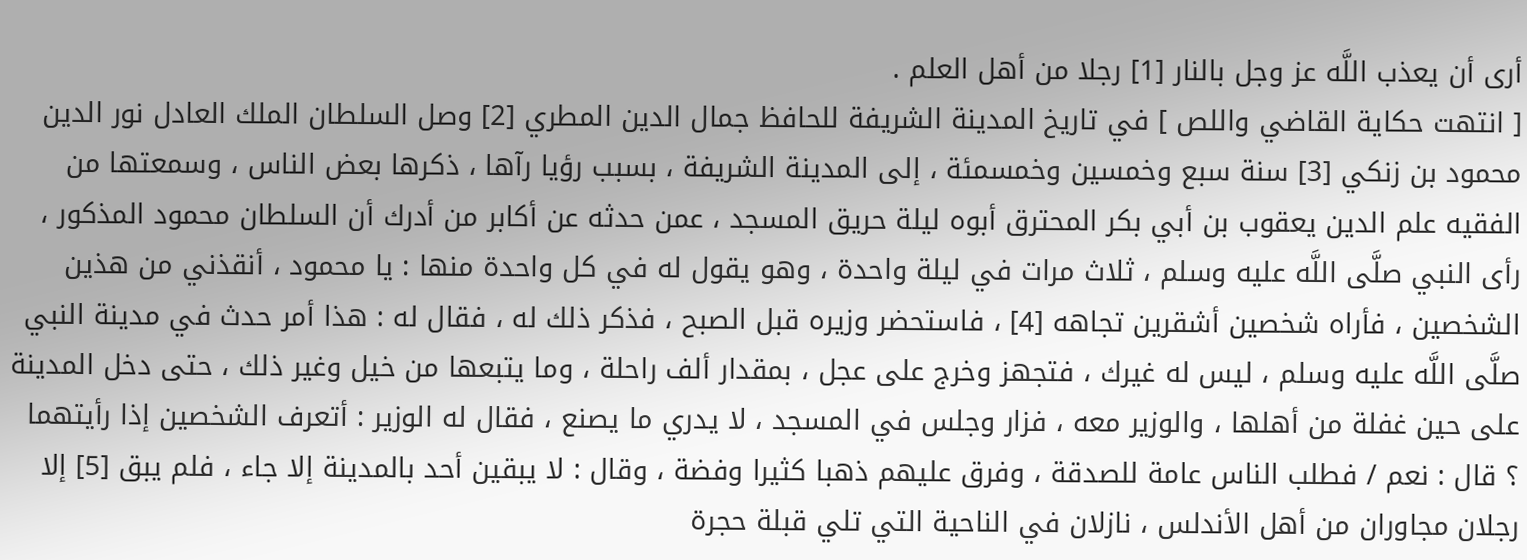أرى أن يعذب اللَّه عز وجل بالنار [1] رجلا من أهل العلم .
[ انتهت حكاية القاضي واللص ] في تاريخ المدينة الشريفة للحافظ جمال الدين المطري [2] وصل السلطان الملك العادل نور الدين محمود بن زنكي [3] سنة سبع وخمسين وخمسمئة ، إلى المدينة الشريفة ، بسبب رؤيا رآها ، ذكرها بعض الناس ، وسمعتها من الفقيه علم الدين يعقوب بن أبي بكر المحترق أبوه ليلة حريق المسجد ، عمن حدثه عن أكابر من أدرك أن السلطان محمود المذكور ، رأى النبي صلَّى اللَّه عليه وسلم ، ثلاث مرات في ليلة واحدة ، وهو يقول له في كل واحدة منها : يا محمود ، أنقذني من هذين الشخصين ، فأراه شخصين أشقرين تجاهه [4] ، فاستحضر وزيره قبل الصبح ، فذكر ذلك له ، فقال له : هذا أمر حدث في مدينة النبي صلَّى اللَّه عليه وسلم ، ليس له غيرك ، فتجهز وخرج على عجل ، بمقدار ألف راحلة ، وما يتبعها من خيل وغير ذلك ، حتى دخل المدينة على حين غفلة من أهلها ، والوزير معه ، فزار وجلس في المسجد ، لا يدري ما يصنع ، فقال له الوزير : أتعرف الشخصين إذا رأيتهما ؟ قال : نعم / فطلب الناس عامة للصدقة ، وفرق عليهم ذهبا كثيرا وفضة ، وقال : لا يبقين أحد بالمدينة إلا جاء ، فلم يبق [5] إلا رجلان مجاوران من أهل الأندلس ، نازلان في الناحية التي تلي قبلة حجرة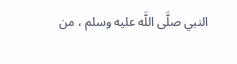النبي صلَّى اللَّه عليه وسلم ، من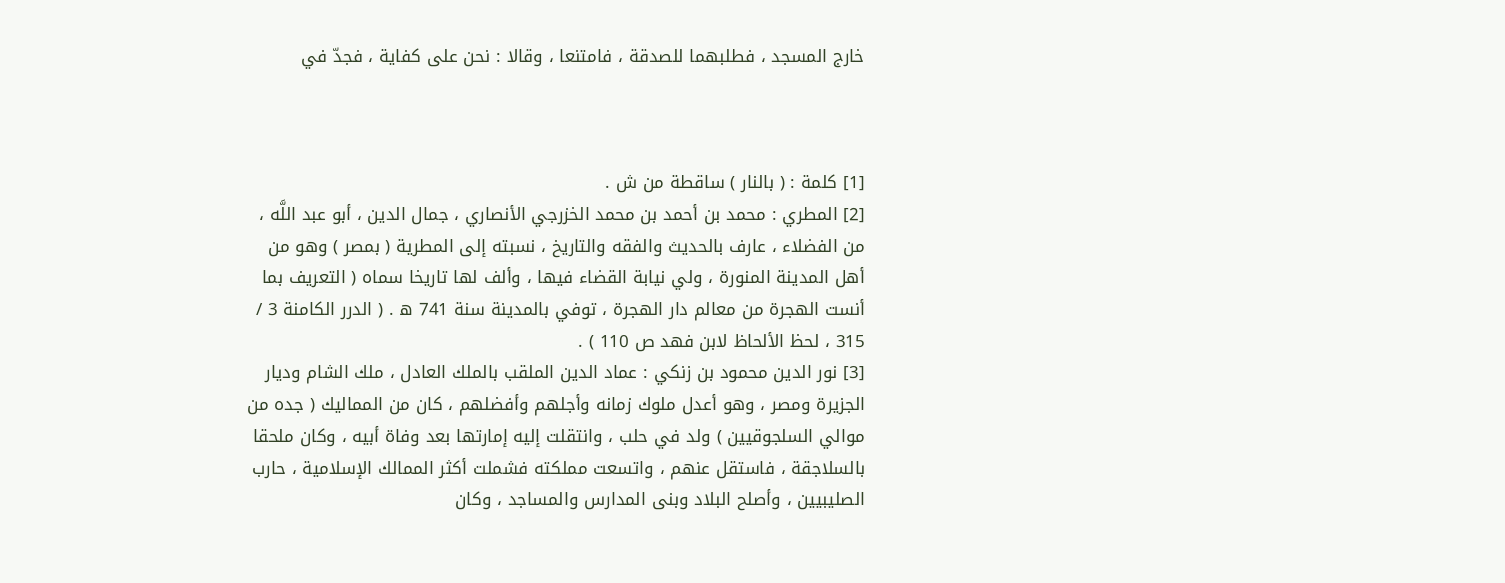خارج المسجد ، فطلبهما للصدقة ، فامتنعا ، وقالا : نحن على كفاية ، فجدّ في



[1] كلمة : ( بالنار ) ساقطة من ش .
[2] المطري : محمد بن أحمد بن محمد الخزرجي الأنصاري ، جمال الدين ، أبو عبد اللَّه ، من الفضلاء ، عارف بالحديث والفقه والتاريخ ، نسبته إلى المطرية ( بمصر ) وهو من أهل المدينة المنورة ، ولي نيابة القضاء فيها ، وألف لها تاريخا سماه ( التعريف بما أنست الهجرة من معالم دار الهجرة ، توفي بالمدينة سنة 741 ه . ( الدرر الكامنة 3 / 315 ، لحظ الألحاظ لابن فهد ص 110 ) .
[3] نور الدين محمود بن زنكي : عماد الدين الملقب بالملك العادل ، ملك الشام وديار الجزيرة ومصر ، وهو أعدل ملوك زمانه وأجلهم وأفضلهم ، كان من المماليك ( جده من موالي السلجوقيين ) ولد في حلب ، وانتقلت إليه إمارتها بعد وفاة أبيه ، وكان ملحقا بالسلاجقة ، فاستقل عنهم ، واتسعت مملكته فشملت أكثر الممالك الإسلامية ، حارب الصليبيين ، وأصلح البلاد وبنى المدارس والمساجد ، وكان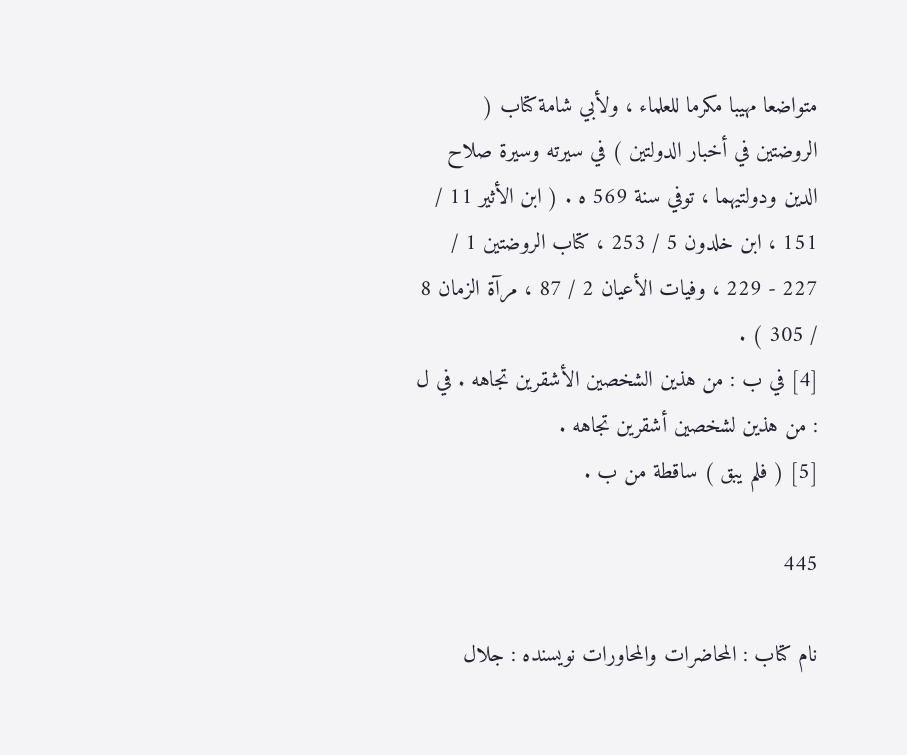متواضعا مهيبا مكرما للعلماء ، ولأبي شامة كتاب ( الروضتين في أخبار الدولتين ) في سيرته وسيرة صلاح الدين ودولتيهما ، توفي سنة 569 ه . ( ابن الأثير 11 / 151 ، ابن خلدون 5 / 253 ، كتاب الروضتين 1 / 227 - 229 ، وفيات الأعيان 2 / 87 ، مرآة الزمان 8 / 305 ) .
[4] في ب : من هذين الشخصين الأشقرين تجاهه . في ل : من هذين لشخصين أشقرين تجاهه .
[5] ( فلم يبق ) ساقطة من ب .

445

نام کتاب : المحاضرات والمحاورات نویسنده : جلال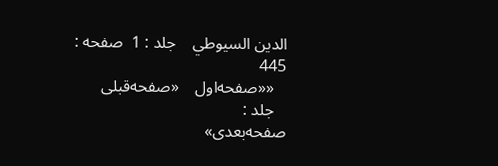الدين السيوطي    جلد : 1  صفحه : 445
   ««صفحه‌اول    «صفحه‌قبلی
   جلد :
صفحه‌بعدی»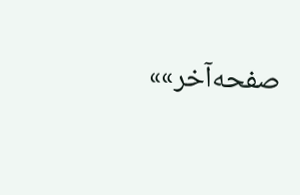صفحه‌آخر»»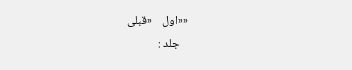««اول    «قبلی
   جلد :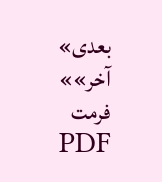بعدی»    آخر»»
فرمت PDF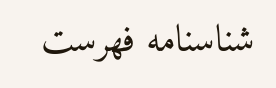شناسنامه فهرست